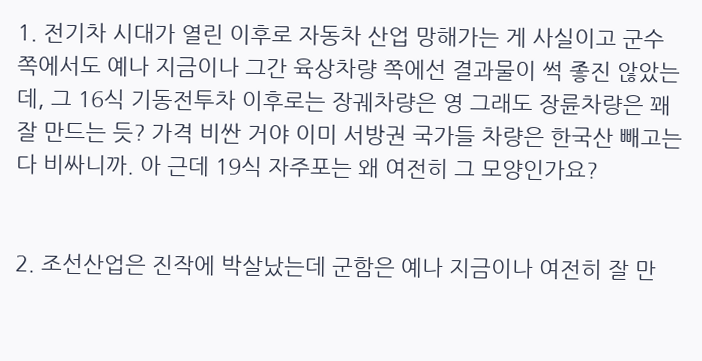1. 전기차 시대가 열린 이후로 자동차 산업 망해가는 게 사실이고 군수 쪽에서도 예나 지금이나 그간 육상차량 쪽에선 결과물이 썩 좋진 않았는데, 그 16식 기동전투차 이후로는 장궤차량은 영 그래도 장륜차량은 꽤 잘 만드는 듯? 가격 비싼 거야 이미 서방권 국가들 차량은 한국산 빼고는 다 비싸니까. 아 근데 19식 자주포는 왜 여전히 그 모양인가요?


2. 조선산업은 진작에 박살났는데 군함은 예나 지금이나 여전히 잘 만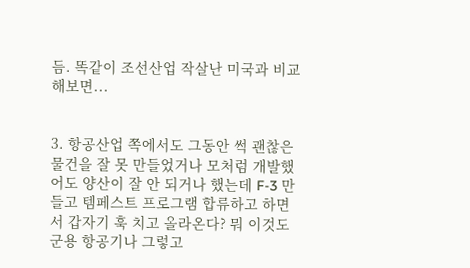듬. 똑같이 조선산업 작살난 미국과 비교해보면...


3. 항공산업 쪽에서도 그동안 썩 괜찮은 물건을 잘 못 만들었거나 모처럼 개발했어도 양산이 잘 안 되거나 했는데 F-3 만들고 템페스트 프로그램 합류하고 하면서 갑자기 훅 치고 올라온다? 뭐 이것도 군용 항공기나 그렇고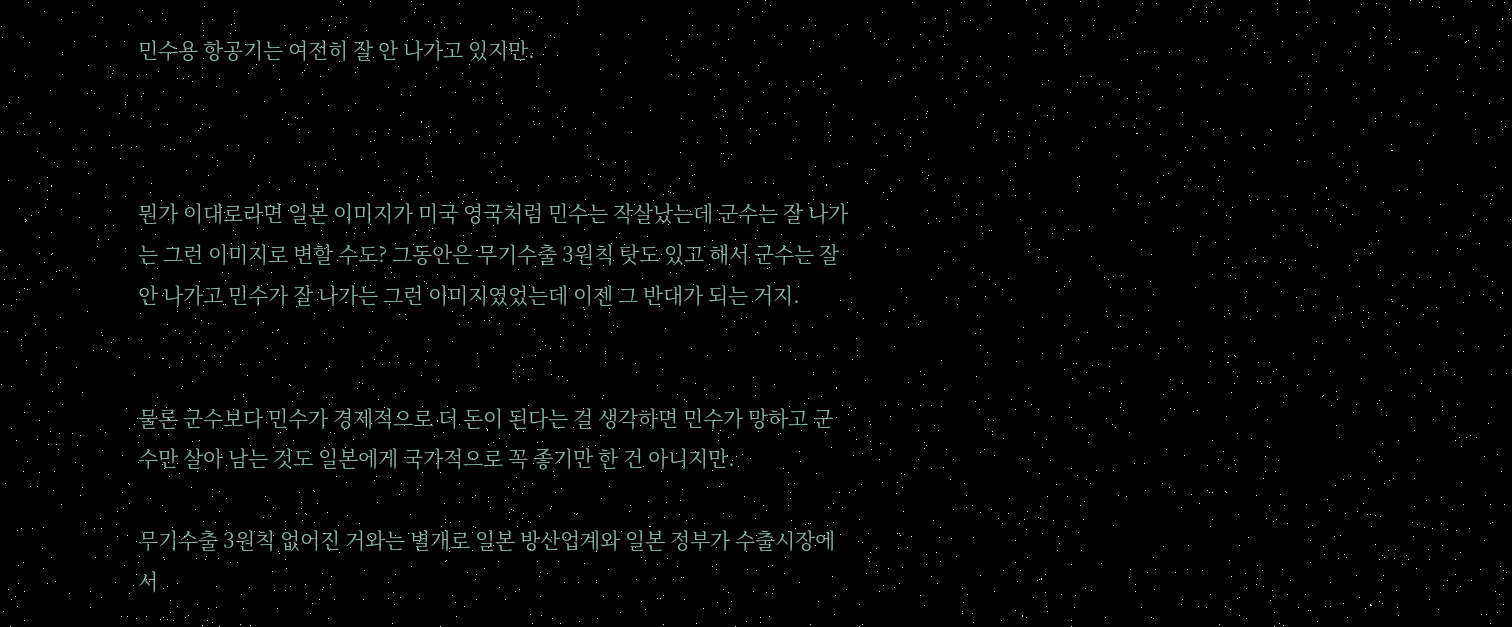민수용 항공기는 여전히 잘 안 나가고 있지만.



뭔가 이대로라면 일본 이미지가 미국 영국처럼 민수는 작살났는데 군수는 잘 나가는 그런 이미지로 변할 수도? 그동안은 무기수출 3원칙 탓도 있고 해서 군수는 잘 안 나가고 민수가 잘 나가는 그런 이미지였었는데 이젠 그 반대가 되는 거지.


물론 군수보다 민수가 경제적으로 더 돈이 된다는 걸 생각하면 민수가 망하고 군수만 살아 남는 것도 일본에게 국가적으로 꼭 좋기만 한 건 아니지만.

무기수출 3원칙 없어진 거와는 별개로 일본 방산업계와 일본 정부가 수출시장에서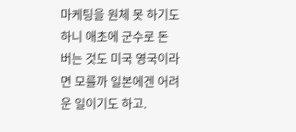마케팅을 원체 못 하기도 하니 애초에 군수로 돈 버는 것도 미국 영국이라면 모를까 일본에겐 어려운 일이기도 하고.